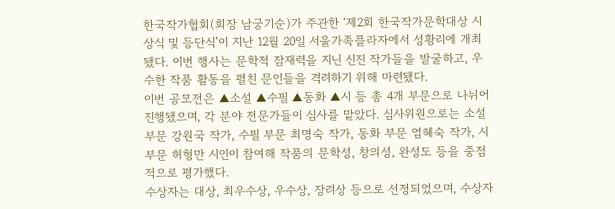한국작가협회(회장 남궁기순)가 주관한 ‘제2회 한국작가문학대상 시상식 및 등단식’이 지난 12월 20일 서울가족플라자에서 성황리에 개최됐다. 이번 행사는 문학적 잠재력을 지닌 신진 작가들을 발굴하고, 우수한 작품 활동을 펼친 문인들을 격려하기 위해 마련됐다.
이번 공모전은 ▲소설 ▲수필 ▲동화 ▲시 등 총 4개 부문으로 나뉘어 진행됐으며, 각 분야 전문가들이 심사를 맡았다. 심사위원으로는 소설 부문 강원국 작가, 수필 부문 최명숙 작가, 동화 부문 엄혜숙 작가, 시 부문 허형만 시인이 참여해 작품의 문학성, 창의성, 완성도 등을 중점적으로 평가했다.
수상자는 대상, 최우수상, 우수상, 장려상 등으로 선정되었으며, 수상자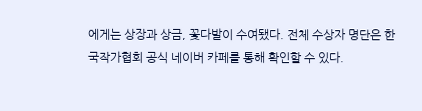에게는 상장과 상금, 꽃다발이 수여됐다. 전체 수상자 명단은 한국작가협회 공식 네이버 카페를 통해 확인할 수 있다.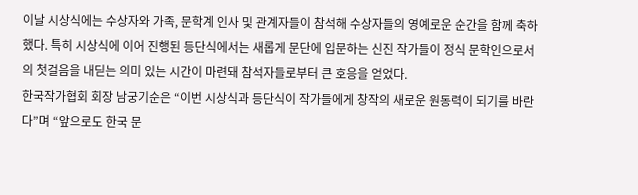이날 시상식에는 수상자와 가족, 문학계 인사 및 관계자들이 참석해 수상자들의 영예로운 순간을 함께 축하했다. 특히 시상식에 이어 진행된 등단식에서는 새롭게 문단에 입문하는 신진 작가들이 정식 문학인으로서의 첫걸음을 내딛는 의미 있는 시간이 마련돼 참석자들로부터 큰 호응을 얻었다.
한국작가협회 회장 남궁기순은 “이번 시상식과 등단식이 작가들에게 창작의 새로운 원동력이 되기를 바란다”며 “앞으로도 한국 문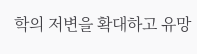학의 저변을 확대하고 유망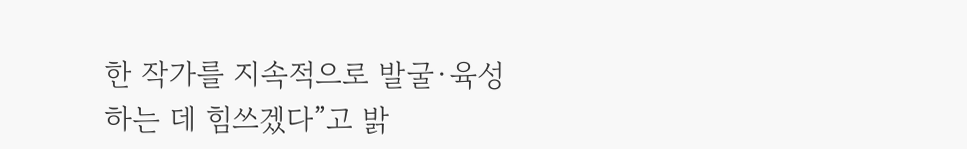한 작가를 지속적으로 발굴·육성하는 데 힘쓰겠다”고 밝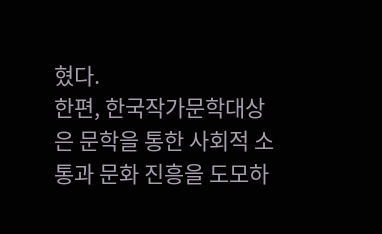혔다.
한편, 한국작가문학대상은 문학을 통한 사회적 소통과 문화 진흥을 도모하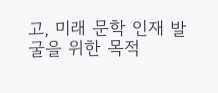고, 미래 문학 인재 발굴을 위한 목적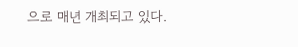으로 매년 개최되고 있다.